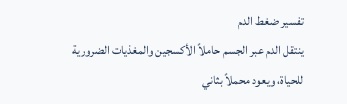تفسير ضغط الدم
ينتقل الدم عبر الجسم حاملاً الأكسجين والمغذيات الضرورية للحياة، ويعود محملاً بثاني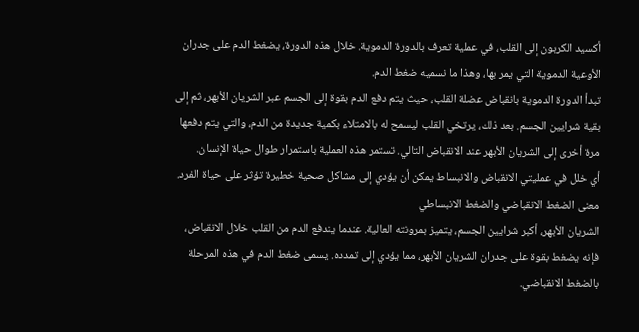أكسيد الكربون إلى القلب، في عملية تعرف بالدورة الدموية. خلال هذه الدورة، يضغط الدم على جدران الأوعية الدموية التي يمر بها، وهذا ما نسميه ضغط الدم.
تبدأ الدورة الدموية بانقباض عضلة القلب، حيث يتم دفع الدم بقوة إلى الجسم عبر الشريان الأبهر، ثم إلى بقية شرايين الجسم. بعد ذلك، يرتخي القلب ليسمح له بالامتلاء بكمية جديدة من الدم، والتي يتم دفعها مرة أخرى إلى الشريان الأبهر عند الانقباض التالي. تستمر هذه العملية باستمرار طوال حياة الإنسان.
أي خلل في عمليتي الانقباض والانبساط يمكن أن يؤدي إلى مشاكل صحية خطيرة تؤثر على حياة الفرد.
معنى الضغط الانقباضي والضغط الانبساطي
الشريان الأبهر، أكبر شرايين الجسم، يتميز بمرونته العالية. عندما يندفع الدم من القلب خلال الانقباض، فإنه يضغط بقوة على جدران الشريان الأبهر، مما يؤدي إلى تمدده. يسمى ضغط الدم في هذه المرحلة بالضغط الانقباضي.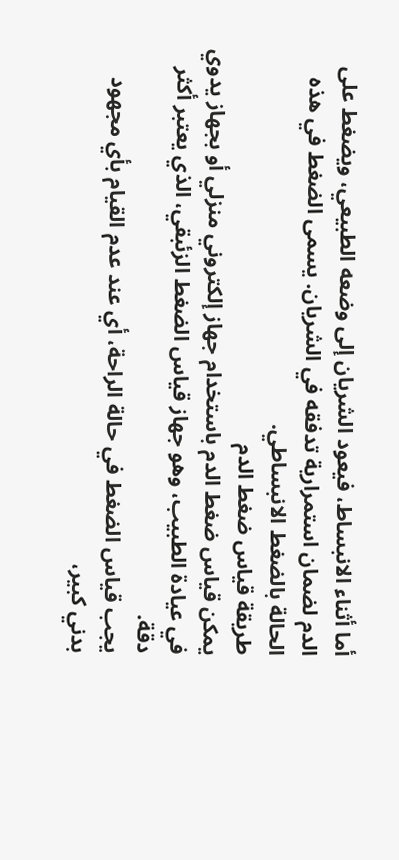أما أثناء الانبساط، فيعود الشريان إلى وضعه الطبيعي، ويضغط على الدم لضمان استمرارية تدفقه في الشريان. يسمى الضغط في هذه الحالة بالضغط الانبساطي.
طريقة قياس ضغط الدم
يمكن قياس ضغط الدم باستخدام جهاز إلكتروني منزلي أو بجهاز يدوي في عيادة الطبيب، وهو جهاز قياس الضغط الزئبقي، الذي يعتبر أكثر دقة.
يجب قياس الضغط في حالة الراحة، أي عند عدم القيام بأي مجهود بدني كبير،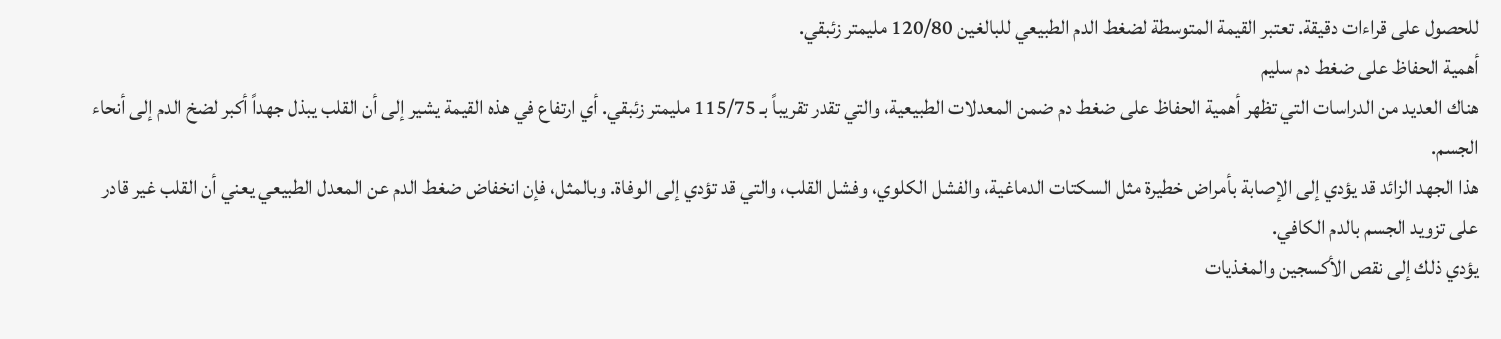للحصول على قراءات دقيقة. تعتبر القيمة المتوسطة لضغط الدم الطبيعي للبالغين 120/80 مليمتر زئبقي.
أهمية الحفاظ على ضغط دم سليم
هناك العديد من الدراسات التي تظهر أهمية الحفاظ على ضغط دم ضمن المعدلات الطبيعية، والتي تقدر تقريباً بـ 115/75 مليمتر زئبقي. أي ارتفاع في هذه القيمة يشير إلى أن القلب يبذل جهداً أكبر لضخ الدم إلى أنحاء الجسم.
هذا الجهد الزائد قد يؤدي إلى الإصابة بأمراض خطيرة مثل السكتات الدماغية، والفشل الكلوي، وفشل القلب، والتي قد تؤدي إلى الوفاة. وبالمثل، فإن انخفاض ضغط الدم عن المعدل الطبيعي يعني أن القلب غير قادر على تزويد الجسم بالدم الكافي.
يؤدي ذلك إلى نقص الأكسجين والمغذيات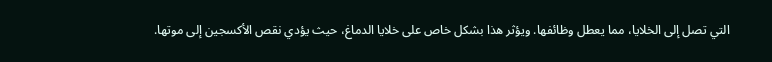التي تصل إلى الخلايا، مما يعطل وظائفها. ويؤثر هذا بشكل خاص على خلايا الدماغ، حيث يؤدي نقص الأكسجين إلى موتها.